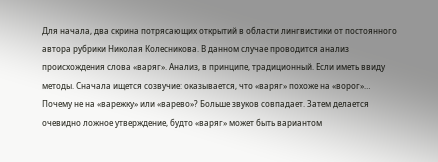Для начала, два скрина потрясающих открытий в области лингвистики от постоянного автора рубрики Николая Колесникова. В данном случае проводится анализ происхождения слова «варяг». Анализ, в принципе, традиционный. Если иметь ввиду методы. Сначала ищется созвучие: оказывается, что «варяг» похоже на «ворог»… Почему не на «варежку» или «варево»? Больше звуков совпадает. Затем делается очевидно ложное утверждение, будто «варяг» может быть вариантом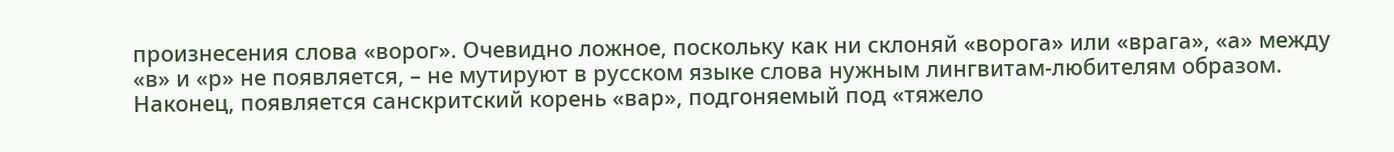произнесения слова «ворог». Очевидно ложное, поскольку как ни склоняй «ворога» или «врага», «а» между «в» и «р» не появляется, – не мутируют в русском языке слова нужным лингвитам-любителям образом. Наконец, появляется санскритский корень «вар», подгоняемый под «тяжело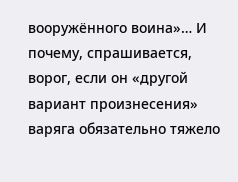вооружённого воина»… И почему, спрашивается, ворог, если он «другой вариант произнесения» варяга обязательно тяжело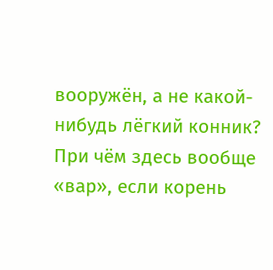вооружён, а не какой-нибудь лёгкий конник? При чём здесь вообще «вар», если корень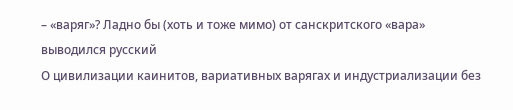– «варяг»? Ладно бы (хоть и тоже мимо) от санскритского «вара» выводился русский
О цивилизации каинитов, вариативных варягах и индустриализации без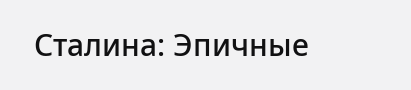Сталина: Эпичные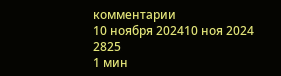комментарии
10 ноября 202410 ноя 2024
2825
1 мин